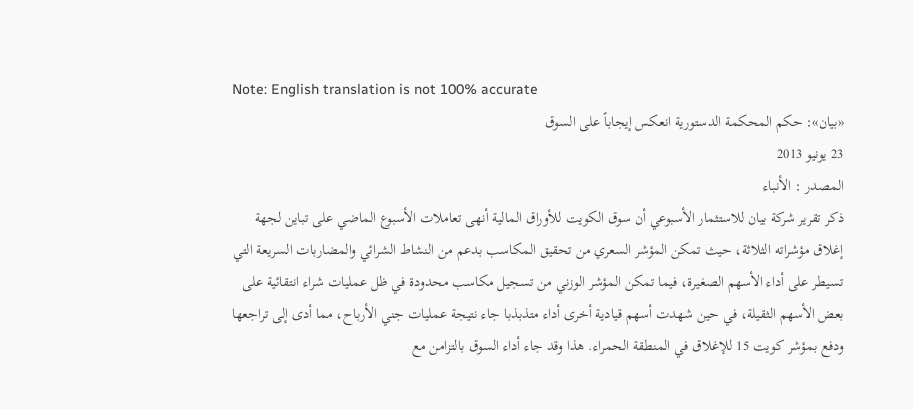Note: English translation is not 100% accurate
«بيان»: حكم المحكمة الدستورية انعكس إيجاباً على السوق
23 يونيو 2013
المصدر : الأنباء
ذكر تقرير شركة بيان للاستثمار الأسبوعي أن سوق الكويت للأوراق المالية أنهى تعاملات الأسبوع الماضي على تباين لجهة إغلاق مؤشراته الثلاثة، حيث تمكن المؤشر السعري من تحقيق المكاسب بدعم من النشاط الشرائي والمضاربات السريعة التي تسيطر على أداء الأسهم الصغيرة، فيما تمكن المؤشر الوزني من تسجيل مكاسب محدودة في ظل عمليات شراء انتقائية على بعض الأسهم الثقيلة، في حين شهدت أسهم قيادية أخرى أداء متذبذبا جاء نتيجة عمليات جني الأرباح، مما أدى إلى تراجعها ودفع بمؤشر كويت 15 للإغلاق في المنطقة الحمراء. هذا وقد جاء أداء السوق بالتزامن مع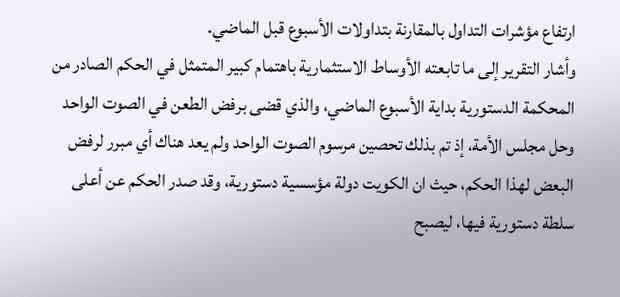ارتفاع مؤشرات التداول بالمقارنة بتداولات الأسبوع قبل الماضي.
وأشار التقرير إلى ما تابعته الأوساط الاستثمارية باهتمام كبير المتمثل في الحكم الصادر من المحكمة الدستورية بداية الأسبوع الماضي، والذي قضى برفض الطعن في الصوت الواحد وحل مجلس الأمة، إذ تم بذلك تحصين مرسوم الصوت الواحد ولم يعد هناك أي مبرر لرفض البعض لهذا الحكم، حيث ان الكويت دولة مؤسسية دستورية، وقد صدر الحكم عن أعلى سلطة دستورية فيها، ليصبح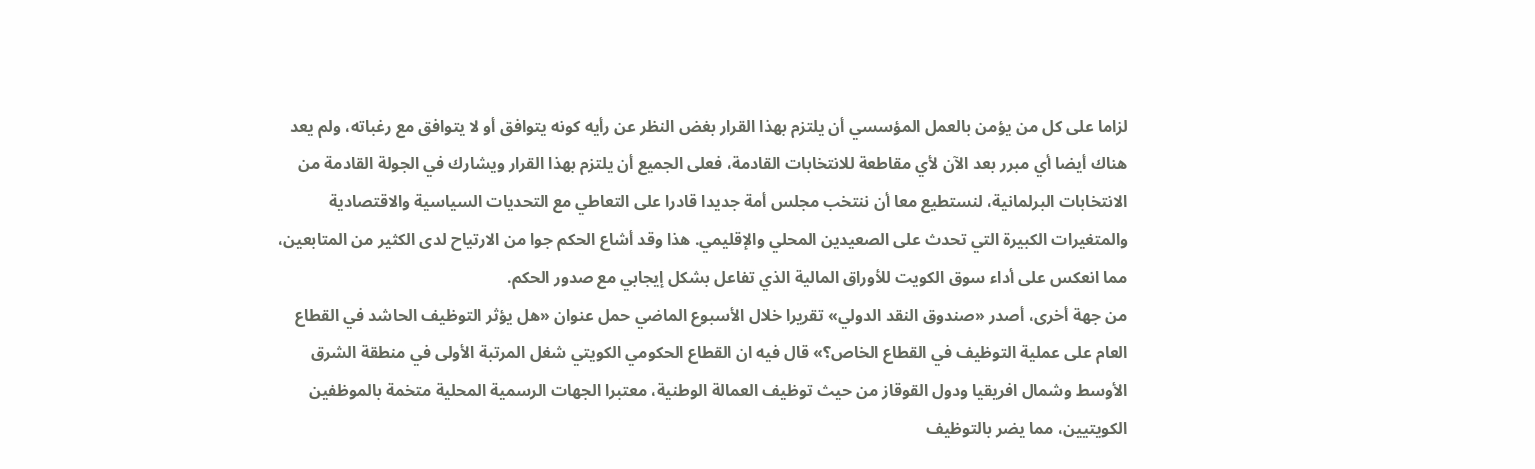لزاما على كل من يؤمن بالعمل المؤسسي أن يلتزم بهذا القرار بغض النظر عن رأيه كونه يتوافق أو لا يتوافق مع رغباته، ولم يعد هناك أيضا أي مبرر بعد الآن لأي مقاطعة للانتخابات القادمة، فعلى الجميع أن يلتزم بهذا القرار ويشارك في الجولة القادمة من الانتخابات البرلمانية، لنستطيع معا أن ننتخب مجلس أمة جديدا قادرا على التعاطي مع التحديات السياسية والاقتصادية والمتغيرات الكبيرة التي تحدث على الصعيدين المحلي والإقليمي. هذا وقد أشاع الحكم جوا من الارتياح لدى الكثير من المتابعين، مما انعكس على أداء سوق الكويت للأوراق المالية الذي تفاعل بشكل إيجابي مع صدور الحكم.
من جهة أخرى، أصدر «صندوق النقد الدولي» تقريرا خلال الأسبوع الماضي حمل عنوان «هل يؤثر التوظيف الحاشد في القطاع العام على عملية التوظيف في القطاع الخاص؟» قال فيه ان القطاع الحكومي الكويتي شغل المرتبة الأولى في منطقة الشرق الأوسط وشمال افريقيا ودول القوقاز من حيث توظيف العمالة الوطنية، معتبرا الجهات الرسمية المحلية متخمة بالموظفين الكويتيين، مما يضر بالتوظيف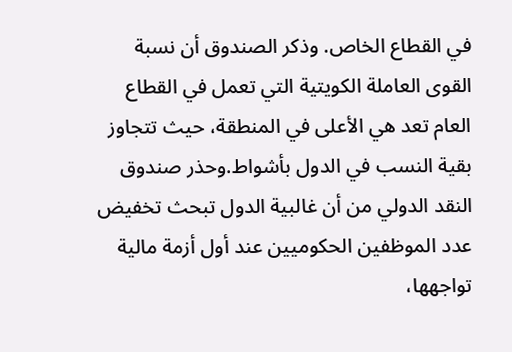في القطاع الخاص. وذكر الصندوق أن نسبة القوى العاملة الكويتية التي تعمل في القطاع العام تعد هي الأعلى في المنطقة، حيث تتجاوز بقية النسب في الدول بأشواط.وحذر صندوق النقد الدولي من أن غالبية الدول تبحث تخفيض عدد الموظفين الحكوميين عند أول أزمة مالية تواجهها،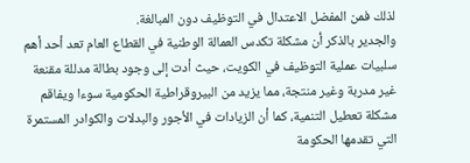لذلك فمن المفضل الاعتدال في التوظيف دون المبالغة.
والجدير بالذكر أن مشكلة تكدس العمالة الوطنية في القطاع العام تعد أحد أهم سلبيات عملية التوظيف في الكويت، حيث أدت إلى وجود بطالة مدللة مقنعة غير مدربة وغير منتجة، مما يزيد من البيروقراطية الحكومية سوءا ويفاقم مشكلة تعطيل التنمية، كما أن الزيادات في الأجور والبدلات والكوادر المستمرة التي تقدمها الحكومة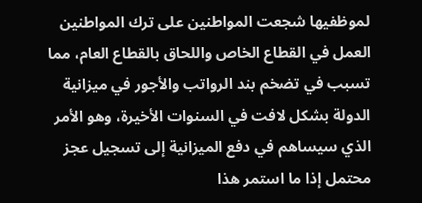لموظفيها شجعت المواطنين على ترك المواطنين العمل في القطاع الخاص واللحاق بالقطاع العام، مما تسبب في تضخم بند الرواتب والأجور في ميزانية الدولة بشكل لافت في السنوات الأخيرة، وهو الأمر الذي سيساهم في دفع الميزانية إلى تسجيل عجز محتمل إذا ما استمر هذا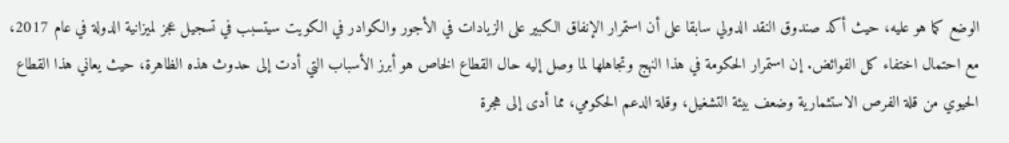الوضع كما هو عليه، حيث أكد صندوق النقد الدولي سابقا على أن استمرار الإنفاق الكبير على الزيادات في الأجور والكوادر في الكويت سيتسبب في تسجيل عجز لميزانية الدولة في عام 2017، مع احتمال اختفاء كل الفوائض. إن استمرار الحكومة في هذا النهج وتجاهلها لما وصل إليه حال القطاع الخاص هو أبرز الأسباب التي أدت إلى حدوث هذه الظاهرة، حيث يعاني هذا القطاع الحيوي من قلة الفرص الاستثمارية وضعف بيئة التشغيل، وقلة الدعم الحكومي، مما أدى إلى هجرة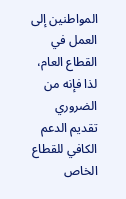المواطنين إلى العمل في القطاع العام، لذا فإنه من الضروري تقديم الدعم الكافي للقطاع الخاص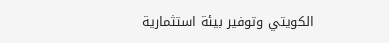الكويتي وتوفير بيئة استثمارية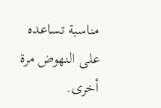مناسبة تساعده على النهوض مرة أخرى.